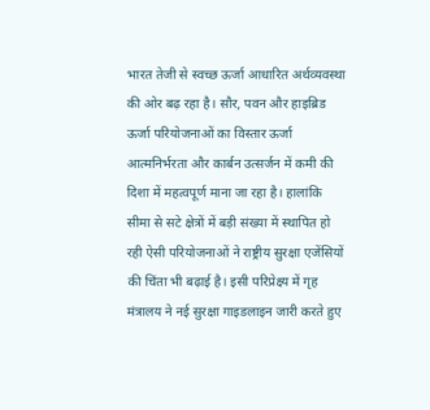भारत तेजी से स्वच्छ ऊर्जा आधारित अर्थव्यवस्था की ओर बढ़ रहा है। सौर, पवन और हाइब्रिड ऊर्जा परियोजनाओं का विस्तार ऊर्जा आत्मनिर्भरता और कार्बन उत्सर्जन में कमी की दिशा में महत्वपूर्ण माना जा रहा है। हालांकि सीमा से सटे क्षेत्रों में बड़ी संख्या में स्थापित हो रही ऐसी परियोजनाओं ने राष्ट्रीय सुरक्षा एजेंसियों की चिंता भी बढ़ाई है। इसी परिप्रेक्ष्य में गृह मंत्रालय ने नई सुरक्षा गाइडलाइन जारी करते हुए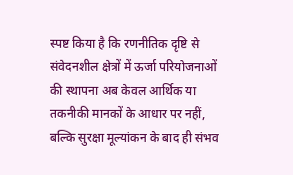स्पष्ट किया है कि रणनीतिक दृष्टि से संवेदनशील क्षेत्रों में ऊर्जा परियोजनाओं की स्थापना अब केवल आर्थिक या तकनीकी मानकों के आधार पर नहीं, बल्कि सुरक्षा मूल्यांकन के बाद ही संभव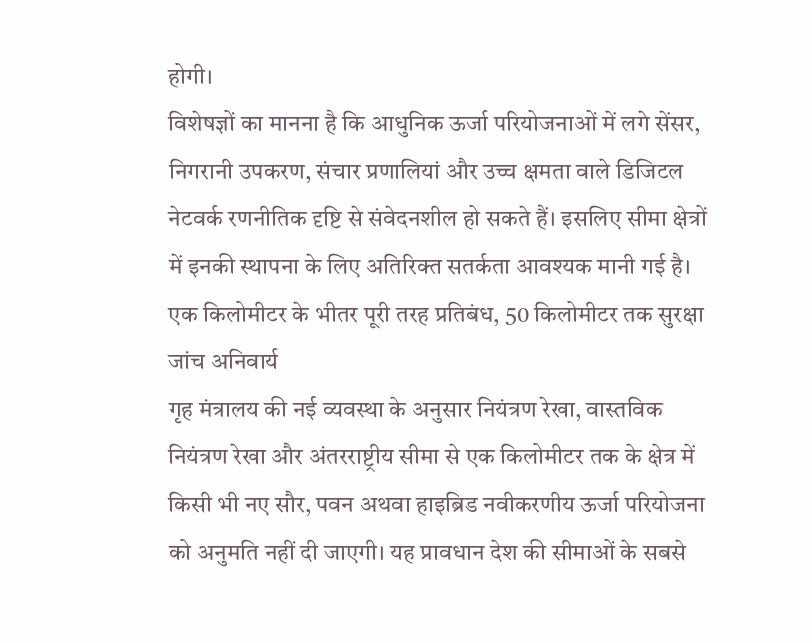होगी।
विशेषज्ञों का मानना है कि आधुनिक ऊर्जा परियोजनाओं में लगे सेंसर, निगरानी उपकरण, संचार प्रणालियां और उच्च क्षमता वाले डिजिटल नेटवर्क रणनीतिक दृष्टि से संवेदनशील हो सकते हैं। इसलिए सीमा क्षेत्रों में इनकी स्थापना के लिए अतिरिक्त सतर्कता आवश्यक मानी गई है।
एक किलोमीटर के भीतर पूरी तरह प्रतिबंध, 50 किलोमीटर तक सुरक्षा जांच अनिवार्य
गृह मंत्रालय की नई व्यवस्था के अनुसार नियंत्रण रेखा, वास्तविक नियंत्रण रेखा और अंतरराष्ट्रीय सीमा से एक किलोमीटर तक के क्षेत्र में किसी भी नए सौर, पवन अथवा हाइब्रिड नवीकरणीय ऊर्जा परियोजना को अनुमति नहीं दी जाएगी। यह प्रावधान देश की सीमाओं के सबसे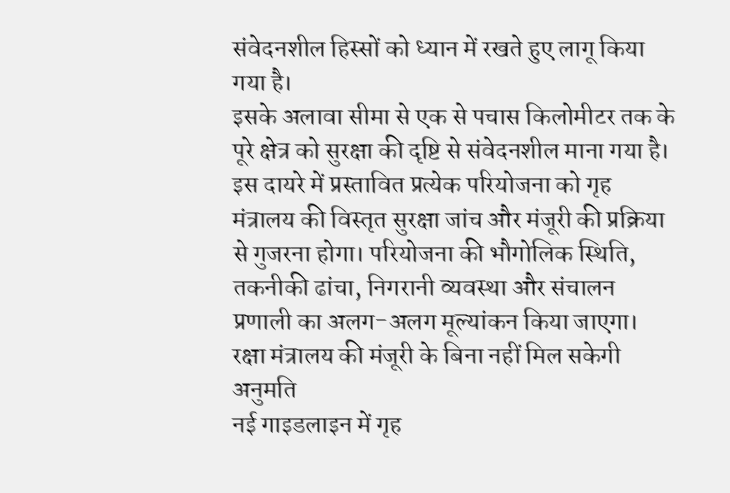संवेदनशील हिस्सों को ध्यान में रखते हुए लागू किया गया है।
इसके अलावा सीमा से एक से पचास किलोमीटर तक के पूरे क्षेत्र को सुरक्षा की दृष्टि से संवेदनशील माना गया है। इस दायरे में प्रस्तावित प्रत्येक परियोजना को गृह मंत्रालय की विस्तृत सुरक्षा जांच और मंजूरी की प्रक्रिया से गुजरना होगा। परियोजना की भौगोलिक स्थिति, तकनीकी ढांचा, निगरानी व्यवस्था और संचालन प्रणाली का अलग-अलग मूल्यांकन किया जाएगा।
रक्षा मंत्रालय की मंजूरी के बिना नहीं मिल सकेगी अनुमति
नई गाइडलाइन में गृह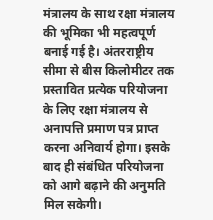मंत्रालय के साथ रक्षा मंत्रालय की भूमिका भी महत्वपूर्ण बनाई गई है। अंतरराष्ट्रीय सीमा से बीस किलोमीटर तक प्रस्तावित प्रत्येक परियोजना के लिए रक्षा मंत्रालय से अनापत्ति प्रमाण पत्र प्राप्त करना अनिवार्य होगा। इसके बाद ही संबंधित परियोजना को आगे बढ़ाने की अनुमति मिल सकेगी।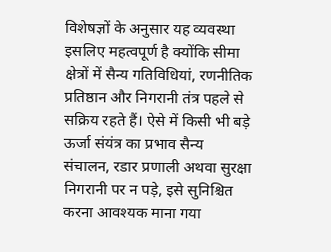विशेषज्ञों के अनुसार यह व्यवस्था इसलिए महत्वपूर्ण है क्योंकि सीमा क्षेत्रों में सैन्य गतिविधियां, रणनीतिक प्रतिष्ठान और निगरानी तंत्र पहले से सक्रिय रहते हैं। ऐसे में किसी भी बड़े ऊर्जा संयंत्र का प्रभाव सैन्य संचालन, रडार प्रणाली अथवा सुरक्षा निगरानी पर न पड़े, इसे सुनिश्चित करना आवश्यक माना गया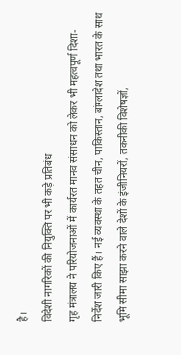है।
विदेशी नागरिकों की नियुक्ति पर भी कड़े प्रतिबंध
गृह मंत्रालय ने परियोजनाओं में कार्यरत मानव संसाधन को लेकर भी महत्वपूर्ण दिशा-निर्देश जारी किए हैं। नई व्यवस्था के तहत चीन, पाकिस्तान, बांग्लादेश तथा भारत के साथ भूमि सीमा साझा करने वाले देशों के इंजीनियरों, तकनीकी विशेषज्ञों,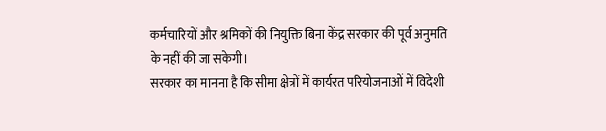कर्मचारियों और श्रमिकों की नियुक्ति बिना केंद्र सरकार की पूर्व अनुमति के नहीं की जा सकेगी।
सरकार का मानना है कि सीमा क्षेत्रों में कार्यरत परियोजनाओं में विदेशी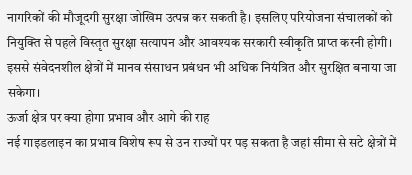नागरिकों की मौजूदगी सुरक्षा जोखिम उत्पन्न कर सकती है। इसलिए परियोजना संचालकों को नियुक्ति से पहले विस्तृत सुरक्षा सत्यापन और आवश्यक सरकारी स्वीकृति प्राप्त करनी होगी। इससे संवेदनशील क्षेत्रों में मानव संसाधन प्रबंधन भी अधिक नियंत्रित और सुरक्षित बनाया जा सकेगा।
ऊर्जा क्षेत्र पर क्या होगा प्रभाव और आगे की राह
नई गाइडलाइन का प्रभाव विशेष रूप से उन राज्यों पर पड़ सकता है जहां सीमा से सटे क्षेत्रों में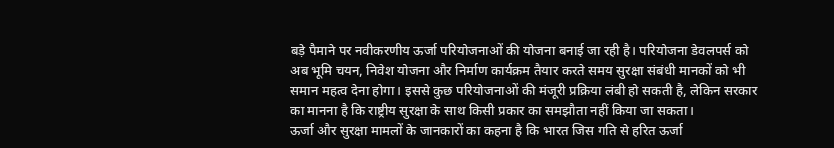बड़े पैमाने पर नवीकरणीय ऊर्जा परियोजनाओं की योजना बनाई जा रही है। परियोजना डेवलपर्स को अब भूमि चयन, निवेश योजना और निर्माण कार्यक्रम तैयार करते समय सुरक्षा संबंधी मानकों को भी समान महत्व देना होगा। इससे कुछ परियोजनाओं की मंजूरी प्रक्रिया लंबी हो सकती है, लेकिन सरकार का मानना है कि राष्ट्रीय सुरक्षा के साथ किसी प्रकार का समझौता नहीं किया जा सकता।
ऊर्जा और सुरक्षा मामलों के जानकारों का कहना है कि भारत जिस गति से हरित ऊर्जा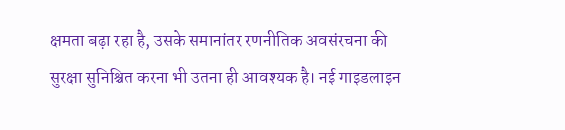क्षमता बढ़ा रहा है, उसके समानांतर रणनीतिक अवसंरचना की सुरक्षा सुनिश्चित करना भी उतना ही आवश्यक है। नई गाइडलाइन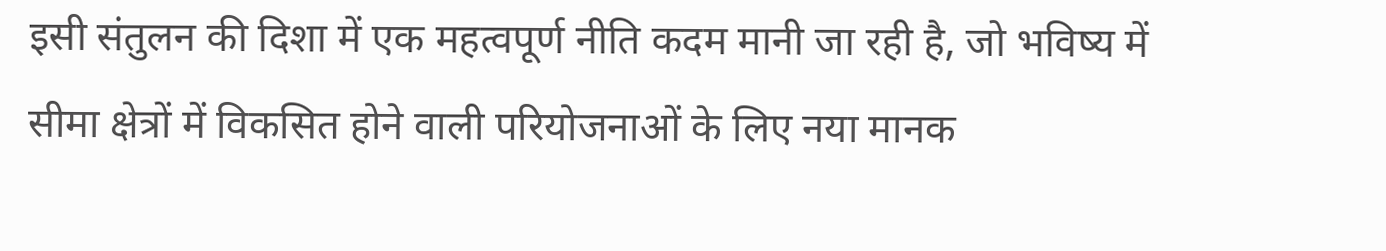इसी संतुलन की दिशा में एक महत्वपूर्ण नीति कदम मानी जा रही है, जो भविष्य में सीमा क्षेत्रों में विकसित होने वाली परियोजनाओं के लिए नया मानक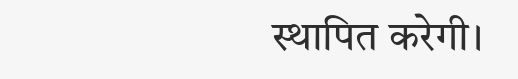स्थापित करेगी।